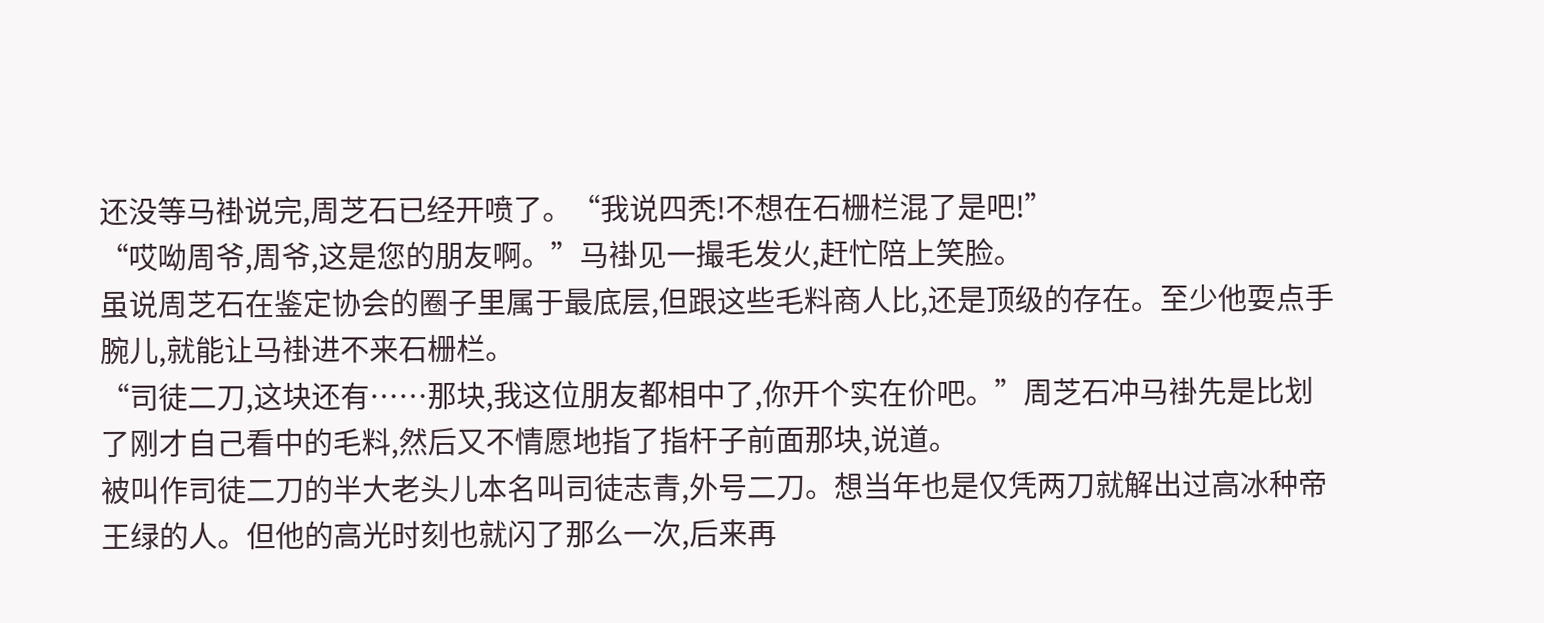还没等马褂说完,周芝石已经开喷了。“我说四秃!不想在石栅栏混了是吧!”
“哎呦周爷,周爷,这是您的朋友啊。”马褂见一撮毛发火,赶忙陪上笑脸。
虽说周芝石在鉴定协会的圈子里属于最底层,但跟这些毛料商人比,还是顶级的存在。至少他耍点手腕儿,就能让马褂进不来石栅栏。
“司徒二刀,这块还有……那块,我这位朋友都相中了,你开个实在价吧。”周芝石冲马褂先是比划了刚才自己看中的毛料,然后又不情愿地指了指杆子前面那块,说道。
被叫作司徒二刀的半大老头儿本名叫司徒志青,外号二刀。想当年也是仅凭两刀就解出过高冰种帝王绿的人。但他的高光时刻也就闪了那么一次,后来再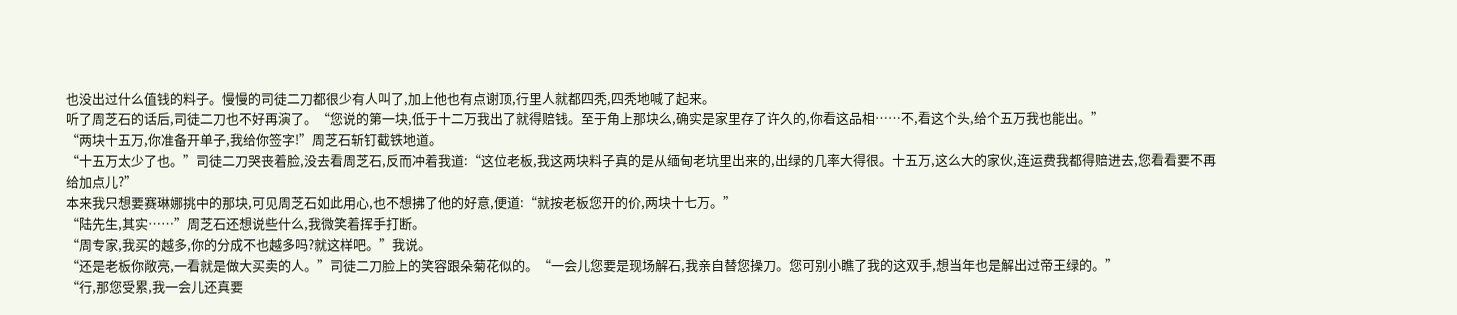也没出过什么值钱的料子。慢慢的司徒二刀都很少有人叫了,加上他也有点谢顶,行里人就都四秃,四秃地喊了起来。
听了周芝石的话后,司徒二刀也不好再演了。“您说的第一块,低于十二万我出了就得赔钱。至于角上那块么,确实是家里存了许久的,你看这品相……不,看这个头,给个五万我也能出。”
“两块十五万,你准备开单子,我给你签字!”周芝石斩钉截铁地道。
“十五万太少了也。”司徒二刀哭丧着脸,没去看周芝石,反而冲着我道:“这位老板,我这两块料子真的是从缅甸老坑里出来的,出绿的几率大得很。十五万,这么大的家伙,连运费我都得赔进去,您看看要不再给加点儿?”
本来我只想要赛琳娜挑中的那块,可见周芝石如此用心,也不想拂了他的好意,便道:“就按老板您开的价,两块十七万。”
“陆先生,其实……”周芝石还想说些什么,我微笑着挥手打断。
“周专家,我买的越多,你的分成不也越多吗?就这样吧。”我说。
“还是老板你敞亮,一看就是做大买卖的人。”司徒二刀脸上的笑容跟朵菊花似的。“一会儿您要是现场解石,我亲自替您操刀。您可别小瞧了我的这双手,想当年也是解出过帝王绿的。”
“行,那您受累,我一会儿还真要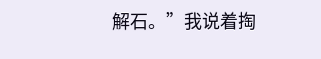解石。”我说着掏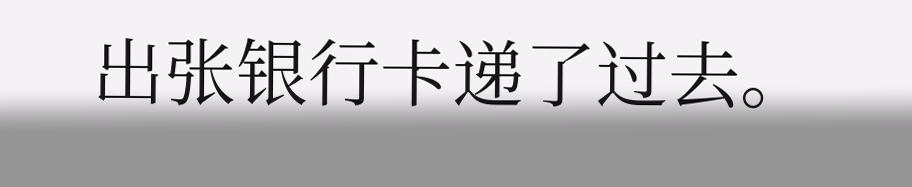出张银行卡递了过去。